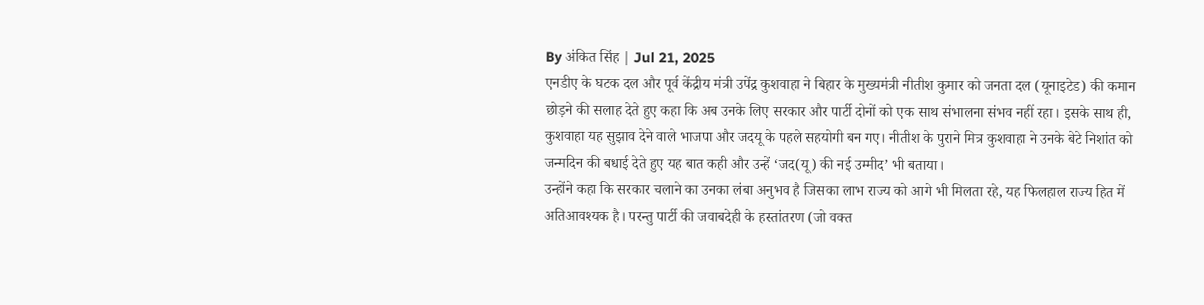By अंकित सिंह | Jul 21, 2025
एनडीए के घटक दल और पूर्व केंद्रीय मंत्री उपेंद्र कुशवाहा ने बिहार के मुख्यमंत्री नीतीश कुमार को जनता दल (यूनाइटेड) की कमान छोड़ने की सलाह देते हुए कहा कि अब उनके लिए सरकार और पार्टी दोनों को एक साथ संभालना संभव नहीं रहा। इसके साथ ही, कुशवाहा यह सुझाव देने वाले भाजपा और जदयू के पहले सहयोगी बन गए। नीतीश के पुराने मित्र कुशवाहा ने उनके बेटे निशांत को जन्मदिन की बधाई देते हुए यह बात कही और उन्हें ‘जद(यू) की नई उम्मीद’ भी बताया।
उन्होंने कहा कि सरकार चलाने का उनका लंबा अनुभव है जिसका लाभ राज्य को आगे भी मिलता रहे, यह फिलहाल राज्य हित में अतिआवश्यक है। परन्तु पार्टी की जवाबदेही के हस्तांतरण (जो वक्त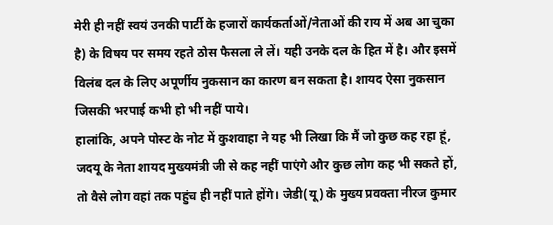मेरी ही नहीं स्वयं उनकी पार्टी के हजारों कार्यकर्ताओं/नेताओं की राय में अब आ चुका है) के विषय पर समय रहते ठोस फैसला ले लें। यही उनके दल के हित में है। और इसमें विलंब दल के लिए अपूर्णीय नुकसान का कारण बन सकता है। शायद ऐसा नुकसान जिसकी भरपाई कभी हो भी नहीं पाये।
हालांकि, अपने पोस्ट के नोट में कुशवाहा ने यह भी लिखा कि मैं जो कुछ कह रहा हूं, जदयू के नेता शायद मुख्यमंत्री जी से कह नहीं पाएंगे और कुछ लोग कह भी सकते हों, तो वैसे लोग वहां तक पहुंच ही नहीं पाते होंगे। जेडी(यू) के मुख्य प्रवक्ता नीरज कुमार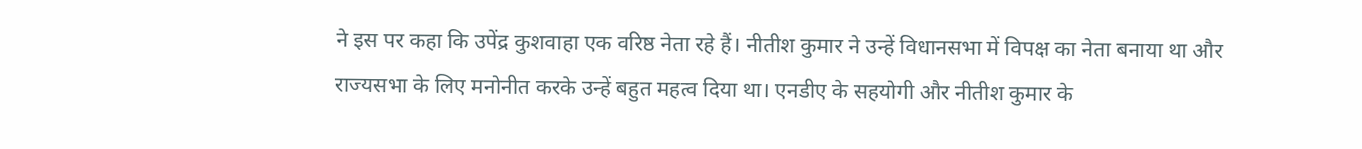ने इस पर कहा कि उपेंद्र कुशवाहा एक वरिष्ठ नेता रहे हैं। नीतीश कुमार ने उन्हें विधानसभा में विपक्ष का नेता बनाया था और राज्यसभा के लिए मनोनीत करके उन्हें बहुत महत्व दिया था। एनडीए के सहयोगी और नीतीश कुमार के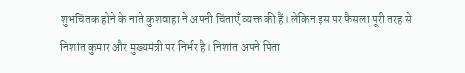शुभचिंतक होने के नाते कुशवाहा ने अपनी चिंताएँ व्यक्त की हैं। लेकिन इस पर फैसला पूरी तरह से निशांत कुमार और मुख्यमंत्री पर निर्भर है। निशांत अपने पिता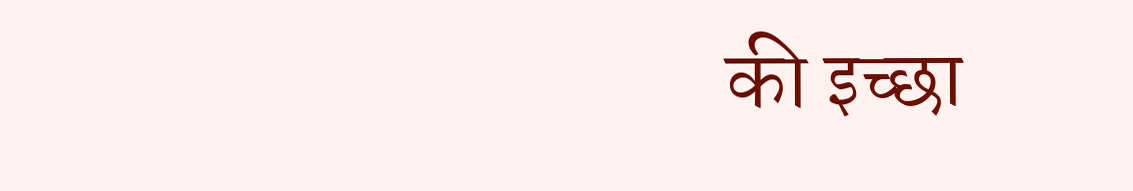की इच्छा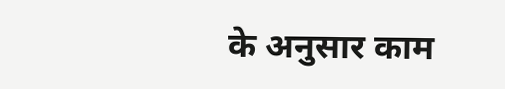के अनुसार काम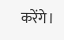करेंगे।